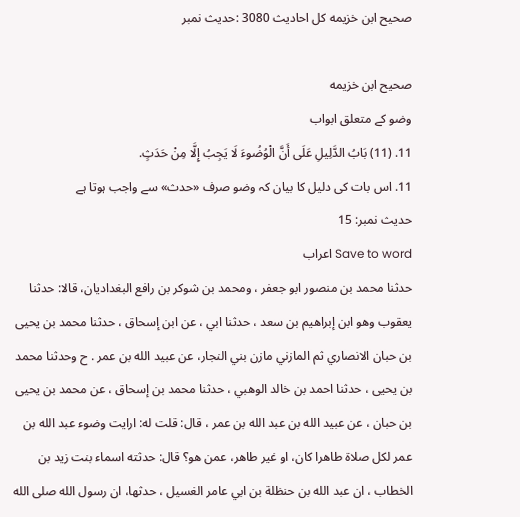صحيح ابن خزيمه کل احادیث 3080 :حدیث نمبر

صحيح ابن خزيمه
وضو کے متعلق ابواب
11. (11) بَابُ الدَّلِيلِ عَلَى أَنَّ الْوُضُوءَ لَا يَجِبُ إِلَّا مِنْ حَدَثٍ.
11. اس بات کی دلیل کا بیان کہ وضو صرف «حدث» سے واجب ہوتا ہے
حدیث نمبر: 15
Save to word اعراب
حدثنا محمد بن منصور ابو جعفر ، ومحمد بن شوكر بن رافع البغداديان، قالا: حدثنا يعقوب وهو ابن إبراهيم بن سعد ، حدثنا ابي ، عن ابن إسحاق ، حدثنا محمد بن يحيى بن حبان الانصاري ثم المازني مازن بني النجار، عن عبيد الله بن عمر . ح وحدثنا محمد بن يحيى ، حدثنا احمد بن خالد الوهبي ، حدثنا محمد بن إسحاق ، عن محمد بن يحيى بن حبان ، عن عبيد الله بن عبد الله بن عمر ، قال: قلت له: ارايت وضوء عبد الله بن عمر لكل صلاة طاهرا كان، او غير طاهر، عمن هو؟ قال: حدثته اسماء بنت زيد بن الخطاب ، ان عبد الله بن حنظلة بن ابي عامر الغسيل ، حدثها، ان رسول الله صلى الله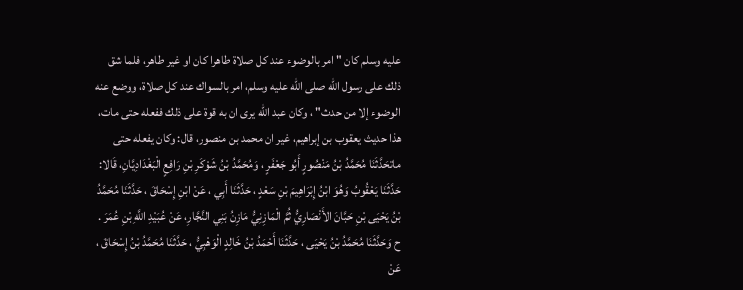عليه وسلم كان " امر بالوضوء عند كل صلاة طاهرا كان او غير طاهر، فلما شق ذلك على رسول الله صلى الله عليه وسلم، امر بالسواك عند كل صلاة، ووضع عنه الوضوء إلا من حدث" ، وكان عبد الله يرى ان به قوة على ذلك ففعله حتى مات، هذا حديث يعقوب بن إبراهيم، غير ان محمد بن منصور، قال: وكان يفعله حتى ماتحَدَّثَنَا مُحَمَّدُ بْنُ مَنْصُورٍ أَبُو جَعْفَرٍ ، وَمُحَمَّدُ بْنُ شَوْكَرِ بْنِ رَافِعٍ الْبَغْدَادِيَّانِ، قَالا: حَدَّثَنَا يَعْقُوبُ وَهُوَ ابْنُ إِبْرَاهِيمَ بْنِ سَعْدٍ ، حَدَّثَنَا أَبِي ، عَنْ ابْنِ إِسْحَاقَ ، حَدَّثَنَا مُحَمَّدُ بْنُ يَحْيَى بْنِ حَبَّانَ الأَنْصَارِيُّ ثُمَّ الْمَازِنِيُّ مَازِنُ بَنِي النَّجَّارِ، عَنْ عُبَيْدِ اللَّهِ بْنِ عُمَرَ . ح وَحَدَّثَنَا مُحَمَّدُ بْنُ يَحْيَى ، حَدَّثَنَا أَحْمَدُ بْنُ خَالِدٍ الْوَهْبِيُّ ، حَدَّثَنَا مُحَمَّدُ بْنُ إِسْحَاقَ ، عَنْ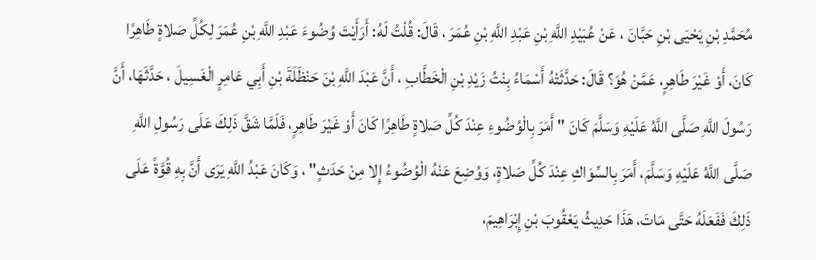مُحَمَّدِ بْنِ يَحْيَى بْنِ حَبَّانَ ، عَنْ عُبَيْدِ اللَّهِ بْنِ عَبْدِ اللَّهِ بْنِ عُمَرَ ، قَالَ: قُلْتُ لَهُ: أَرَأَيْتَ وُضُوءَ عَبْدِ اللَّهِ بْنِ عُمَرَ لِكُلِّ صَلاةٍ طَاهِرًا كَانَ، أَوْ غَيْرَ طَاهِرٍ، عَمَّنْ هُوَ؟ قَالَ: حَدَّثَتْهُ أَسْمَاءُ بِنْتُ زَيْدِ بْنِ الْخَطَّابِ ، أَنَّ عَبْدَ اللَّهِ بْنَ حَنْظَلَةَ بْنِ أَبِي عَامِرٍ الْغَسِيلَ ، حَدَّثَهَا، أَنَّ رَسُولَ اللَّهِ صَلَّى اللَّهُ عَلَيْهِ وَسَلَّمَ كَانَ " أَمَرَ بِالْوُضُوءِ عِنْدَ كُلِّ صَلاةٍ طَاهِرًا كَانَ أَوْ غَيْرَ طَاهِرٍ، فَلَمَّا شَقَّ ذَلِكَ عَلَى رَسُولِ اللَّهِ صَلَّى اللَّهُ عَلَيْهِ وَسَلَّمَ، أَمَرَ بِالسِّوَاكِ عِنْدَ كُلِّ صَلاةٍ، وَوُضِعَ عَنْهُ الْوُضُوءُ إِلا مِنْ حَدَثٍ" ، وَكَانَ عَبْدُ اللَّهِ يَرَى أَنَّ بِهِ قُوَّةً عَلَى ذَلِكَ فَفَعَلَهُ حَتَّى مَاتَ، هَذَا حَدِيثُ يَعْقُوبَ بْنِ إِبْرَاهِيمَ،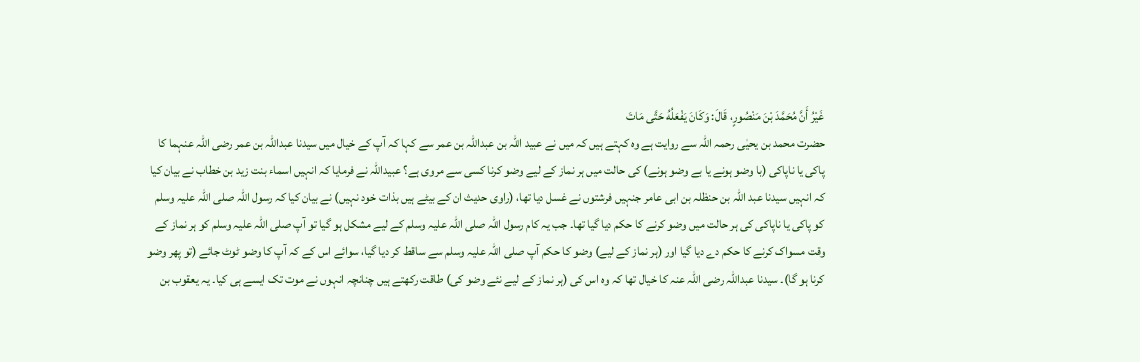غَيْرُ أَنَّ مُحَمَّدَ بْنَ مَنْصُورٍ، قَالَ: وَكَانَ يَفْعَلُهُ حَتَّى مَاتَ
حضرت محمد بن یحیٰی رحمہ اللہ سے روایت ہے وہ کہتے ہیں کہ میں نے عبید اللہ بن عبداللہ بن عمر سے کہا کہ آپ کے خیال میں سیدنا عبداللہ بن عمر رضی اللہ عنہما کا پاکی یا ناپاکی (با وضو ہونے یا بے وضو ہونے) کی حالت میں ہر نماز کے لیے وضو کرنا کسی سے مروی ہے؟ عبیداللہ نے فرمایا کہ انہیں اسماء بنت زید بن خطاب نے بیان کیا کہ انہیں سیدنا عبد اللہ بن حنظلہ بن ابی عامر جنہیں فرشتوں نے غسل دیا تھا، (راوی حدیث ان کے بیٹے ہیں بذات خود نہیں) نے بیان کیا کہ رسول اللہ صلی اللہ علیہ وسلم کو پاکی یا ناپاکی کی ہر حالت میں وضو کرنے کا حکم دیا گیا تھا۔ جب یہ کام رسول اللہ صلی اللہ علیہ وسلم کے لیے مشکل ہو گیا تو آپ صلی اللہ علیہ وسلم کو ہر نماز کے وقت مسواک کرنے کا حکم دے دیا گیا اور (ہر نماز کے لیے) وضو کا حکم آپ صلی اللہ علیہ وسلم سے ساقط کر دیا گیا، سوائے اس کے کہ آپ کا وضو ٹوٹ جائے (تو پھر وضو کرنا ہو گا)۔ سیدنا عبداللہ رضی اللہ عنہ کا خیال تھا کہ وہ اس کی (ہر نماز کے لیے نئے وضو کی) طاقت رکھتے ہیں چنانچہ انہوں نے موت تک ایسے ہی کیا۔ یہ یعقوب بن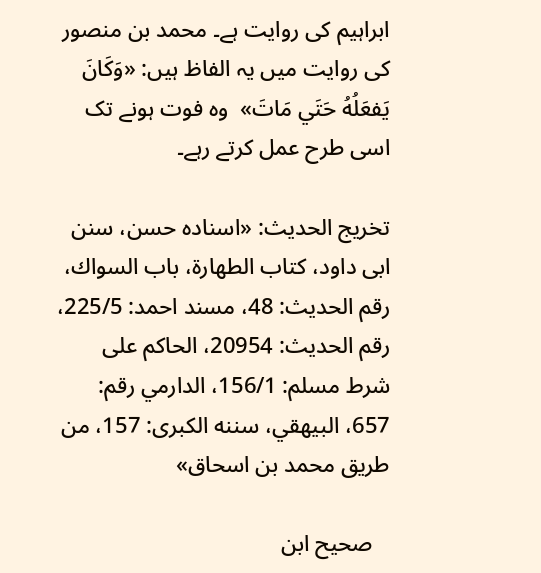ابراہیم کی روایت ہے۔ محمد بن منصور کی روایت میں یہ الفاظ ہیں: «وَكَانَ يَفعَلُهُ حَتَي مَاتَ»  وہ فوت ہونے تک اسی طرح عمل کرتے رہے۔

تخریج الحدیث: «اسناده حسن، سنن ابی داود، کتاب الطهارة، باب السواك، رقم الحديث: 48، مسند احمد: 225/5، رقم الحديث: 20954، الحاكم على شرط مسلم: 156/1، الدارمي رقم: 657، البيهقي، سننه الكبرى: 157، من طريق محمد بن اسحاق»

   صحيح ابن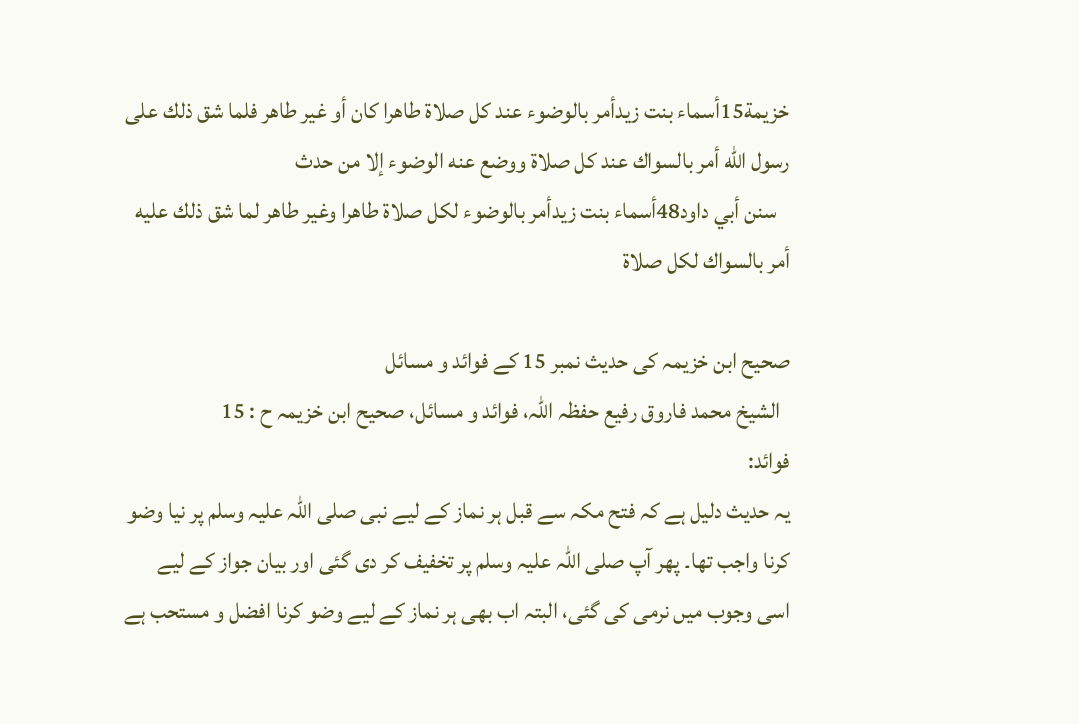خزيمة15أسماء بنت زيدأمر بالوضوء عند كل صلاة طاهرا كان أو غير طاهر فلما شق ذلك على رسول الله أمر بالسواك عند كل صلاة ووضع عنه الوضوء إلا من حدث
   سنن أبي داود48أسماء بنت زيدأمر بالوضوء لكل صلاة طاهرا وغير طاهر لما شق ذلك عليه أمر بالسواك لكل صلاة

صحیح ابن خزیمہ کی حدیث نمبر 15 کے فوائد و مسائل
  الشيخ محمد فاروق رفیع حفظہ اللہ، فوائد و مسائل، صحیح ابن خزیمہ ح : 15
فوائد:
یہ حدیث دلیل ہے کہ فتح مکہ سے قبل ہر نماز کے لیے نبی صلی اللہ علیہ وسلم پر نیا وضو کرنا واجب تھا۔ پھر آپ صلی اللہ علیہ وسلم پر تخفیف کر دی گئی اور بیان جواز کے لیے اسی وجوب میں نرمی کی گئی، البتہ اب بھی ہر نماز کے لیے وضو کرنا افضل و مستحب ہے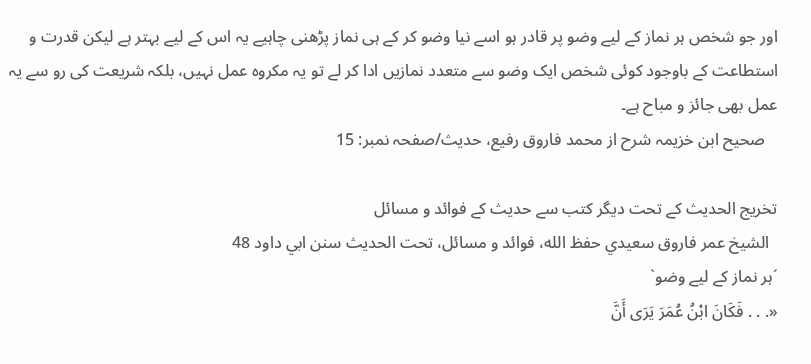اور جو شخص ہر نماز کے لیے وضو پر قادر ہو اسے نیا وضو کر کے ہی نماز پڑھنی چاہیے یہ اس کے لیے بہتر ہے لیکن قدرت و استطاعت کے باوجود کوئی شخص ایک وضو سے متعدد نمازیں ادا کر لے تو یہ مکروہ عمل نہیں، بلکہ شریعت کی رو سے یہ عمل بھی جائز و مباح ہے۔
   صحیح ابن خزیمہ شرح از محمد فاروق رفیع، حدیث/صفحہ نمبر: 15

تخریج الحدیث کے تحت دیگر کتب سے حدیث کے فوائد و مسائل
  الشيخ عمر فاروق سعيدي حفظ الله، فوائد و مسائل، تحت الحديث سنن ابي داود 48
´ہر نماز کے لیے وضو`
«. . . فَكَانَ ابْنُ عُمَرَ يَرَى أَنَّ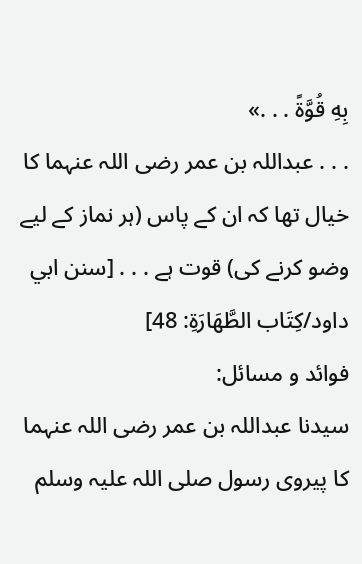بِهِ قُوَّةً . . .»
. . . عبداللہ بن عمر رضی اللہ عنہما کا خیال تھا کہ ان کے پاس (ہر نماز کے لیے وضو کرنے کی) قوت ہے . . . [سنن ابي داود/كِتَاب الطَّهَارَةِ: 48]
فوائد و مسائل:
سیدنا عبداللہ بن عمر رضی اللہ عنہما کا پیروی رسول صلی اللہ علیہ وسلم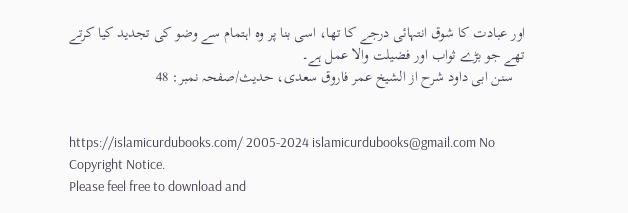اور عبادت کا شوق انتہائی درجے کا تھا، اسی بنا پر وہ اہتمام سے وضو کی تجدید کیا کرتے تھے جو بڑے ثواب اور فضیلت والا عمل ہے۔
   سنن ابی داود شرح از الشیخ عمر فاروق سعدی، حدیث/صفحہ نمبر: 48


https://islamicurdubooks.com/ 2005-2024 islamicurdubooks@gmail.com No Copyright Notice.
Please feel free to download and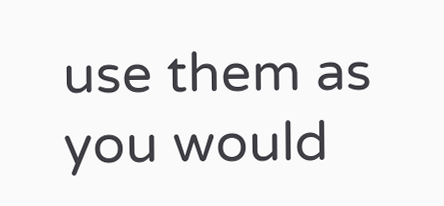use them as you would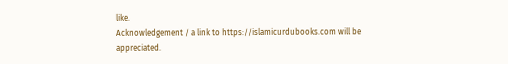like.
Acknowledgement / a link to https://islamicurdubooks.com will be appreciated.